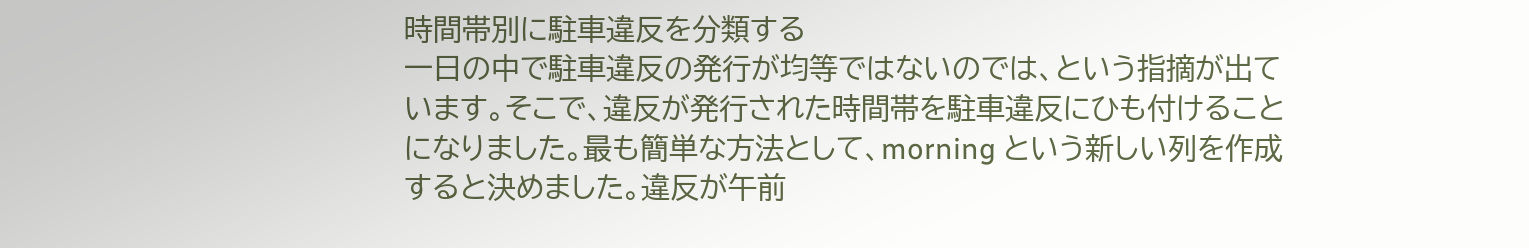時間帯別に駐車違反を分類する
一日の中で駐車違反の発行が均等ではないのでは、という指摘が出ています。そこで、違反が発行された時間帯を駐車違反にひも付けることになりました。最も簡単な方法として、morning という新しい列を作成すると決めました。違反が午前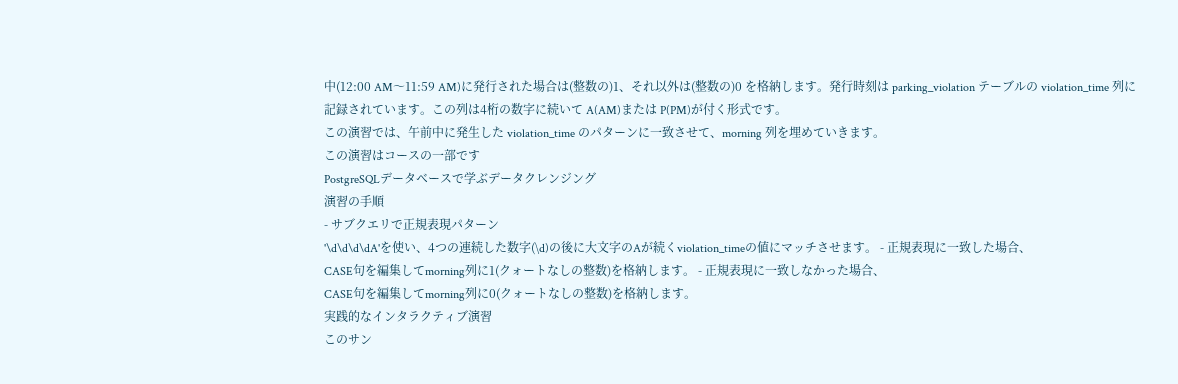中(12:00 AM〜11:59 AM)に発行された場合は(整数の)1、それ以外は(整数の)0 を格納します。発行時刻は parking_violation テーブルの violation_time 列に記録されています。この列は4桁の数字に続いて A(AM)または P(PM)が付く形式です。
この演習では、午前中に発生した violation_time のパターンに一致させて、morning 列を埋めていきます。
この演習はコースの一部です
PostgreSQLデータベースで学ぶデータクレンジング
演習の手順
- サブクエリで正規表現パターン
'\d\d\d\dA'を使い、4つの連続した数字(\d)の後に大文字のAが続くviolation_timeの値にマッチさせます。 - 正規表現に一致した場合、
CASE句を編集してmorning列に1(クォートなしの整数)を格納します。 - 正規表現に一致しなかった場合、
CASE句を編集してmorning列に0(クォートなしの整数)を格納します。
実践的なインタラクティブ演習
このサン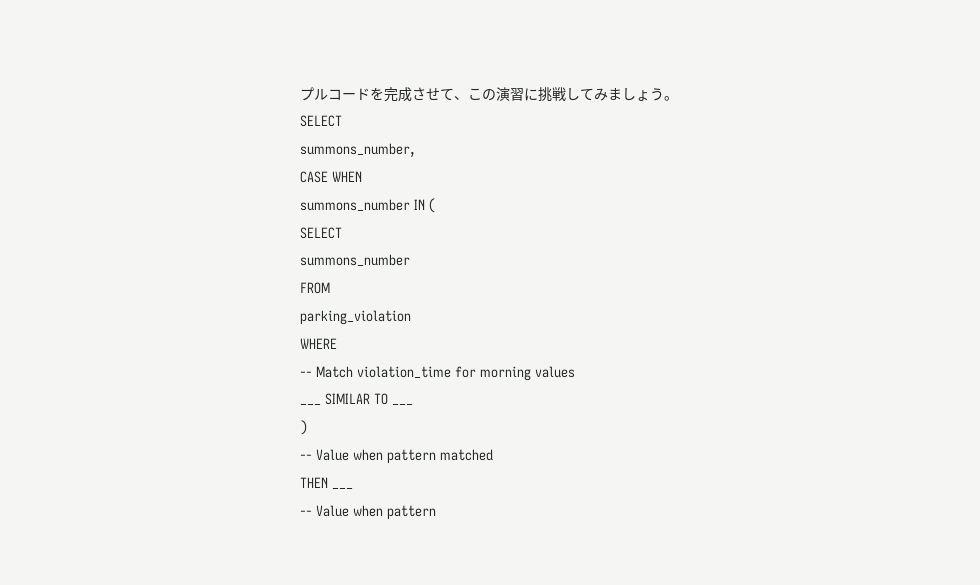プルコードを完成させて、この演習に挑戦してみましょう。
SELECT
summons_number,
CASE WHEN
summons_number IN (
SELECT
summons_number
FROM
parking_violation
WHERE
-- Match violation_time for morning values
___ SIMILAR TO ___
)
-- Value when pattern matched
THEN ___
-- Value when pattern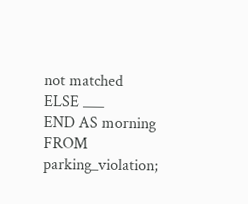not matched
ELSE ___
END AS morning
FROM
parking_violation;